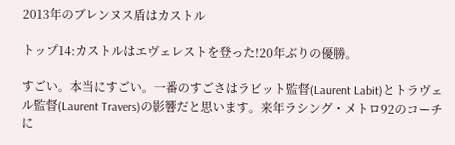2013年のブレンヌス盾はカストル

トップ14:カストルはエヴェレストを登った!20年ぶりの優勝。

すごい。本当にすごい。一番のすごさはラビット監督(Laurent Labit)とトラヴェル監督(Laurent Travers)の影響だと思います。来年ラシング・メトロ92のコーチに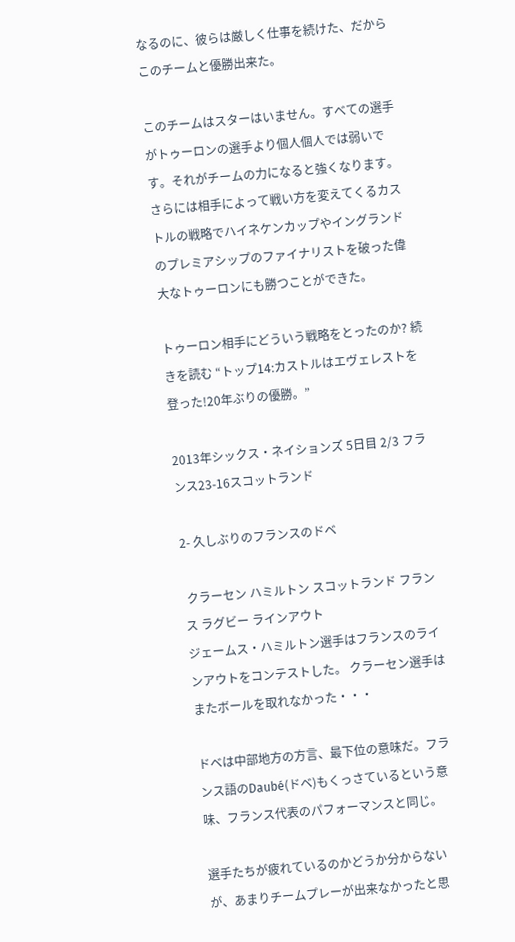なるのに、彼らは厳しく仕事を続けた、だからこのチームと優勝出来た。

このチームはスターはいません。すべての選手がトゥーロンの選手より個人個人では弱いです。それがチームの力になると強くなります。さらには相手によって戦い方を変えてくるカストルの戦略でハイネケンカップやイングランドのプレミアシップのファイナリストを破った偉大なトゥーロンにも勝つことができた。

トゥーロン相手にどういう戦略をとったのか? 続きを読む “トップ14:カストルはエヴェレストを登った!20年ぶりの優勝。”

2013年シックス・ネイションズ 5日目 2/3 フランス23-16スコットランド

2- 久しぶりのフランスのドベ

 クラーセン ハミルトン スコットランド フランス ラグビー ラインアウト
ジェームス・ハミルトン選手はフランスのラインアウトをコンテストした。 クラーセン選手はまたボールを取れなかった・・・

ドベは中部地方の方言、最下位の意味だ。フランス語のDaubé(ドベ)もくっさているという意味、フランス代表のパフォーマンスと同じ。

選手たちが疲れているのかどうか分からないが、あまりチームプレーが出来なかったと思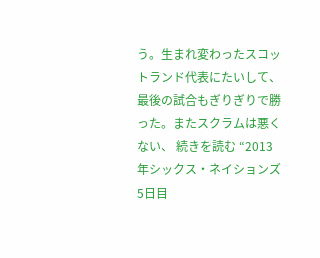う。生まれ変わったスコットランド代表にたいして、最後の試合もぎりぎりで勝った。またスクラムは悪くない、 続きを読む “2013年シックス・ネイションズ 5日目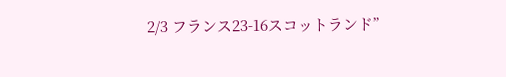2/3 フランス23-16スコットランド”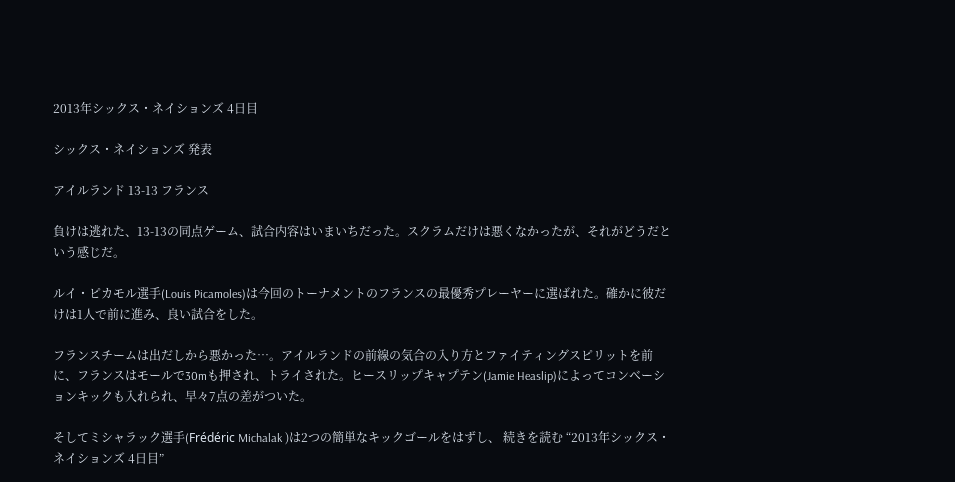2013年シックス・ネイションズ 4日目

シックス・ネイションズ 発表

アイルランド 13-13 フランス

負けは逃れた、13-13の同点ゲーム、試合内容はいまいちだった。スクラムだけは悪くなかったが、それがどうだという感じだ。

ルイ・ピカモル選手(Louis Picamoles)は今回のトーナメントのフランスの最優秀プレーヤーに選ばれた。確かに彼だけは1人で前に進み、良い試合をした。

フランスチームは出だしから悪かった…。アイルランドの前線の気合の入り方とファイティングスピリットを前に、フランスはモールで30mも押され、トライされた。ヒースリップキャプテン(Jamie Heaslip)によってコンベーションキックも入れられ、早々7点の差がついた。

そしてミシャラック選手(Frédéric Michalak )は2つの簡単なキックゴールをはずし、 続きを読む “2013年シックス・ネイションズ 4日目”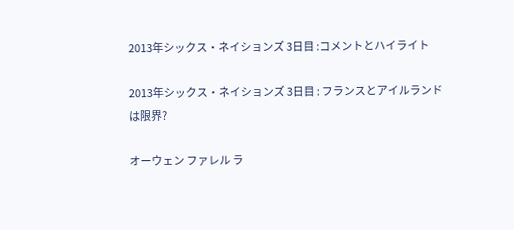2013年シックス・ネイションズ 3日目 :コメントとハイライト

2013年シックス・ネイションズ 3日目 : フランスとアイルランドは限界?

オーウェン ファレル ラ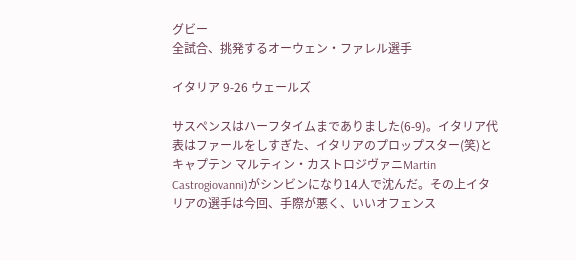グビー
全試合、挑発するオーウェン・ファレル選手

イタリア 9-26 ウェールズ

サスペンスはハーフタイムまでありました(6-9)。イタリア代表はファールをしすぎた、イタリアのプロップスター(笑)とキャプテン マルティン・カストロジヴァニMartin Castrogiovanni)がシンビンになり14人で沈んだ。その上イタリアの選手は今回、手際が悪く、いいオフェンス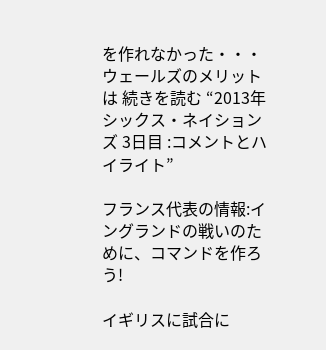を作れなかった・・・ウェールズのメリットは 続きを読む “2013年シックス・ネイションズ 3日目 :コメントとハイライト”

フランス代表の情報:イングランドの戦いのために、コマンドを作ろう!

イギリスに試合に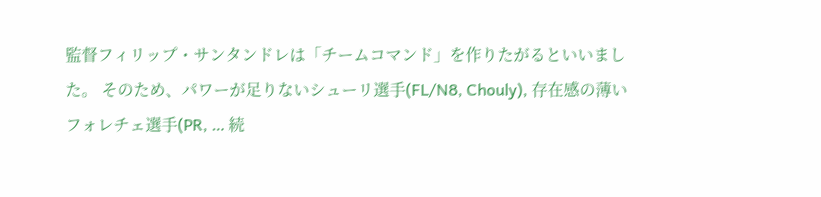監督フィリップ・サンタンドレは「チームコマンド」を作りたがるといいました。 そのため、パワーが足りないシューリ選手(FL/N8, Chouly), 存在感の薄いフォレチェ選手(PR, … 続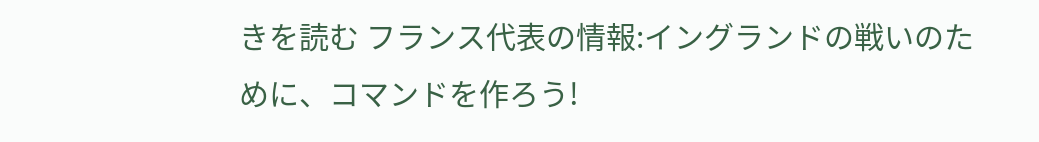きを読む フランス代表の情報:イングランドの戦いのために、コマンドを作ろう!